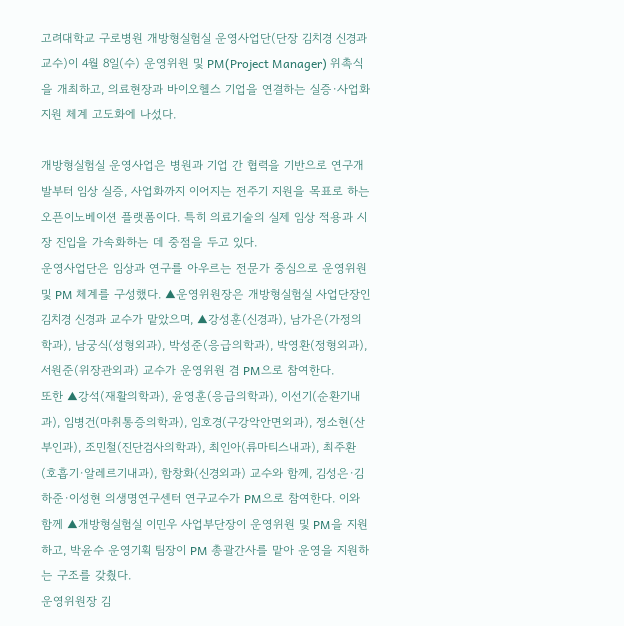고려대학교 구로병원 개방형실험실 운영사업단(단장 김치경 신경과 교수)이 4월 8일(수) 운영위원 및 PM(Project Manager) 위촉식을 개최하고, 의료현장과 바이오헬스 기업을 연결하는 실증·사업화 지원 체계 고도화에 나섰다.

개방형실험실 운영사업은 병원과 기업 간 협력을 기반으로 연구개발부터 임상 실증, 사업화까지 이어지는 전주기 지원을 목표로 하는 오픈이노베이션 플랫폼이다. 특히 의료기술의 실제 임상 적용과 시장 진입을 가속화하는 데 중점을 두고 있다.
운영사업단은 임상과 연구를 아우르는 전문가 중심으로 운영위원 및 PM 체계를 구성했다. ▲운영위원장은 개방형실험실 사업단장인 김치경 신경과 교수가 맡았으며, ▲강성훈(신경과), 남가은(가정의학과), 남궁식(성형외과), 박성준(응급의학과), 박영환(정형외과), 서원준(위장관외과) 교수가 운영위원 겸 PM으로 참여한다.
또한 ▲강석(재활의학과), 윤영훈(응급의학과), 이선기(순환기내과), 임병건(마취통증의학과), 임호경(구강악안면외과), 정소현(산부인과), 조민철(진단검사의학과), 최인아(류마티스내과), 최주환(호흡기·알레르기내과), 함창화(신경외과) 교수와 함께, 김성은·김하준·이성현 의생명연구센터 연구교수가 PM으로 참여한다. 이와 함께 ▲개방형실험실 이민우 사업부단장이 운영위원 및 PM을 지원하고, 박윤수 운영기획 팀장이 PM 총괄간사를 맡아 운영을 지원하는 구조를 갖췄다.
운영위원장 김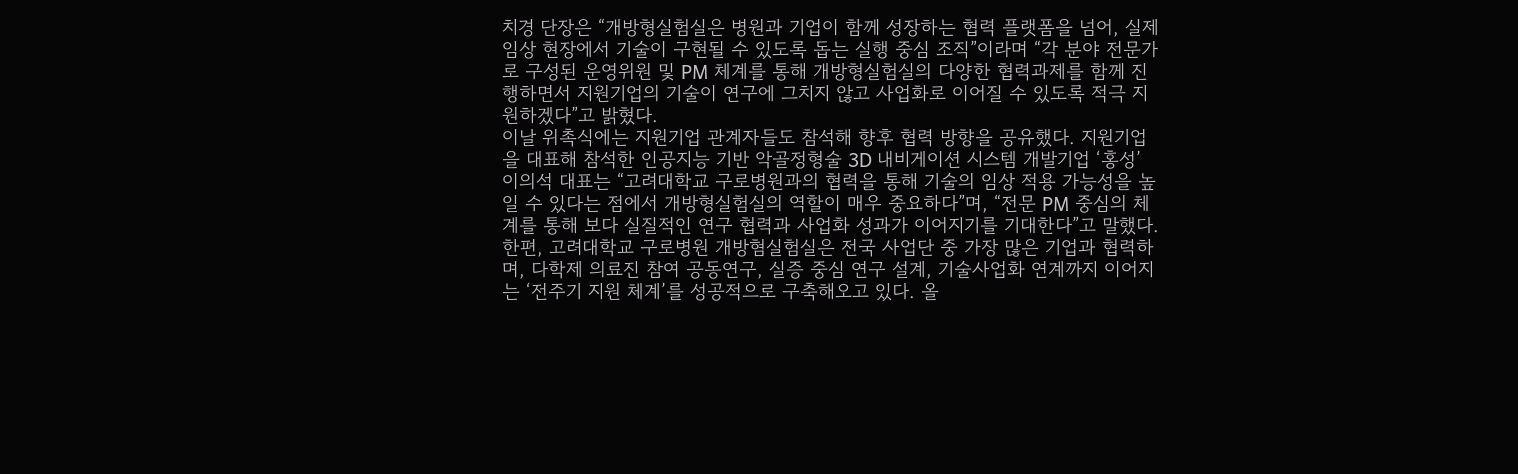치경 단장은 “개방형실험실은 병원과 기업이 함께 성장하는 협력 플랫폼을 넘어, 실제 임상 현장에서 기술이 구현될 수 있도록 돕는 실행 중심 조직”이라며 “각 분야 전문가로 구성된 운영위원 및 PM 체계를 통해 개방형실험실의 다양한 협력과제를 함께 진행하면서 지원기업의 기술이 연구에 그치지 않고 사업화로 이어질 수 있도록 적극 지원하겠다”고 밝혔다.
이날 위촉식에는 지원기업 관계자들도 참석해 향후 협력 방향을 공유했다. 지원기업을 대표해 참석한 인공지능 기반 악골정형술 3D 내비게이션 시스템 개발기업 ‘홍성’ 이의석 대표는 “고려대학교 구로병원과의 협력을 통해 기술의 임상 적용 가능성을 높일 수 있다는 점에서 개방형실험실의 역할이 매우 중요하다”며, “전문 PM 중심의 체계를 통해 보다 실질적인 연구 협력과 사업화 성과가 이어지기를 기대한다”고 말했다.
한편, 고려대학교 구로병원 개방혐실험실은 전국 사업단 중 가장 많은 기업과 협력하며, 다학제 의료진 참여 공동연구, 실증 중심 연구 설계, 기술사업화 연계까지 이어지는 ‘전주기 지원 체계’를 성공적으로 구축해오고 있다. 올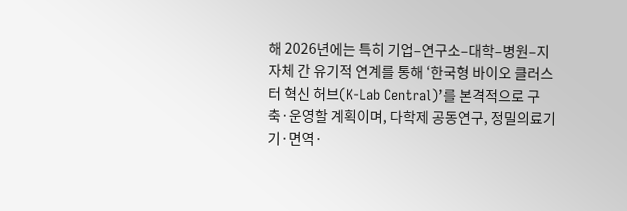해 2026년에는 특히 기업–연구소–대학–병원–지자체 간 유기적 연계를 통해 ‘한국형 바이오 클러스터 혁신 허브(K-Lab Central)’를 본격적으로 구축·운영할 계획이며, 다학제 공동연구, 정밀의료기기·면역·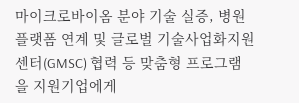마이크로바이옴 분야 기술 실증, 병원 플랫폼 연계 및 글로벌 기술사업화지원센터(GMSC) 협력 등 맞춤형 프로그램을 지원기업에게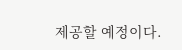제공할 예정이다.